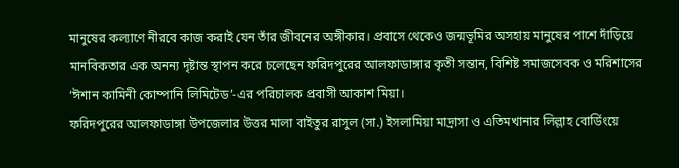মানুষের কল্যাণে নীরবে কাজ করাই যেন তাঁর জীবনের অঙ্গীকার। প্রবাসে থেকেও জন্মভূমির অসহায় মানুষের পাশে দাঁড়িয়ে মানবিকতার এক অনন্য দৃষ্টান্ত স্থাপন করে চলেছেন ফরিদপুরের আলফাডাঙ্গার কৃতী সন্তান, বিশিষ্ট সমাজসেবক ও মরিশাসের ‘ঈশান কামিনী কোম্পানি লিমিটেড’-এর পরিচালক প্রবাসী আকাশ মিয়া।
ফরিদপুরের আলফাডাঙ্গা উপজেলার উত্তর মালা বাইতুর রাসুল (সা.) ইসলামিয়া মাদ্রাসা ও এতিমখানার লিল্লাহ বোর্ডিংয়ে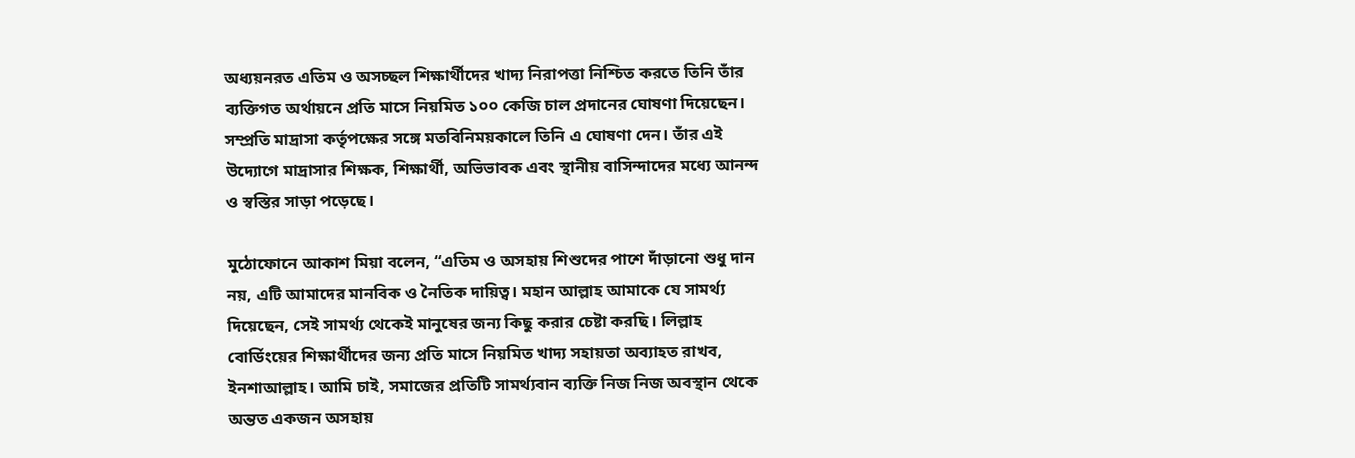অধ্যয়নরত এতিম ও অসচ্ছল শিক্ষার্থীদের খাদ্য নিরাপত্তা নিশ্চিত করতে তিনি তাঁর ব্যক্তিগত অর্থায়নে প্রতি মাসে নিয়মিত ১০০ কেজি চাল প্রদানের ঘোষণা দিয়েছেন।
সম্প্রতি মাদ্রাসা কর্তৃপক্ষের সঙ্গে মতবিনিময়কালে তিনি এ ঘোষণা দেন। তাঁর এই উদ্যোগে মাদ্রাসার শিক্ষক, শিক্ষার্থী, অভিভাবক এবং স্থানীয় বাসিন্দাদের মধ্যে আনন্দ ও স্বস্তির সাড়া পড়েছে।

মুঠোফোনে আকাশ মিয়া বলেন, “এতিম ও অসহায় শিশুদের পাশে দাঁড়ানো শুধু দান নয়, এটি আমাদের মানবিক ও নৈতিক দায়িত্ব। মহান আল্লাহ আমাকে যে সামর্থ্য দিয়েছেন, সেই সামর্থ্য থেকেই মানুষের জন্য কিছু করার চেষ্টা করছি। লিল্লাহ বোর্ডিংয়ের শিক্ষার্থীদের জন্য প্রতি মাসে নিয়মিত খাদ্য সহায়তা অব্যাহত রাখব, ইনশাআল্লাহ। আমি চাই, সমাজের প্রতিটি সামর্থ্যবান ব্যক্তি নিজ নিজ অবস্থান থেকে অন্তত একজন অসহায়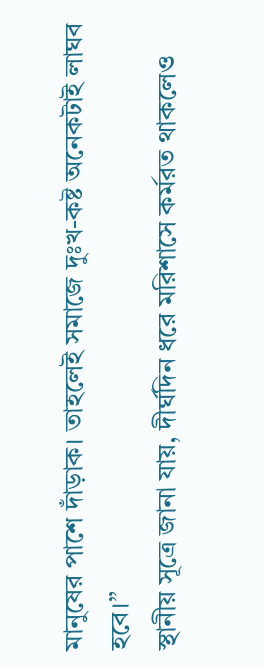মানুষের পাশে দাঁড়াক। তাহলেই সমাজে দুঃখ-কষ্ট অনেকটাই লাঘব হবে।”
স্থানীয় সূত্রে জানা যায়, দীর্ঘদিন ধরে মরিশাসে কর্মরত থাকলেও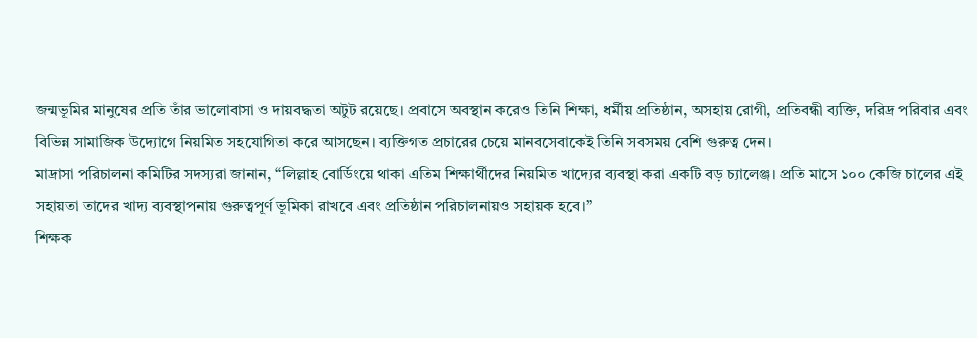জন্মভূমির মানুষের প্রতি তাঁর ভালোবাসা ও দায়বদ্ধতা অটুট রয়েছে। প্রবাসে অবস্থান করেও তিনি শিক্ষা, ধর্মীয় প্রতিষ্ঠান, অসহায় রোগী, প্রতিবন্ধী ব্যক্তি, দরিদ্র পরিবার এবং বিভিন্ন সামাজিক উদ্যোগে নিয়মিত সহযোগিতা করে আসছেন। ব্যক্তিগত প্রচারের চেয়ে মানবসেবাকেই তিনি সবসময় বেশি গুরুত্ব দেন।
মাদ্রাসা পরিচালনা কমিটির সদস্যরা জানান, “লিল্লাহ বোর্ডিংয়ে থাকা এতিম শিক্ষার্থীদের নিয়মিত খাদ্যের ব্যবস্থা করা একটি বড় চ্যালেঞ্জ। প্রতি মাসে ১০০ কেজি চালের এই সহায়তা তাদের খাদ্য ব্যবস্থাপনায় গুরুত্বপূর্ণ ভূমিকা রাখবে এবং প্রতিষ্ঠান পরিচালনায়ও সহায়ক হবে।”
শিক্ষক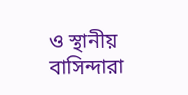ও স্থানীয় বাসিন্দারা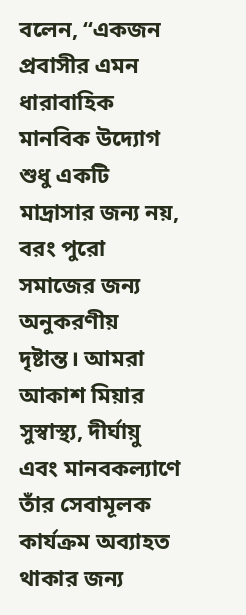বলেন, “একজন প্রবাসীর এমন ধারাবাহিক মানবিক উদ্যোগ শুধু একটি মাদ্রাসার জন্য নয়, বরং পুরো সমাজের জন্য অনুকরণীয় দৃষ্টান্ত। আমরা আকাশ মিয়ার সুস্বাস্থ্য, দীর্ঘায়ু এবং মানবকল্যাণে তাঁর সেবামূলক কার্যক্রম অব্যাহত থাকার জন্য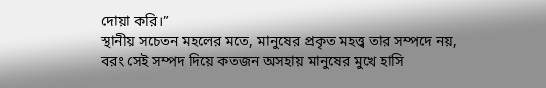দোয়া করি।”
স্থানীয় সচেতন মহলের মতে, মানুষের প্রকৃত মহত্ত্ব তার সম্পদে নয়, বরং সেই সম্পদ দিয়ে কতজন অসহায় মানুষের মুখে হাসি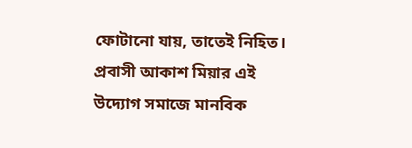ফোটানো যায়, তাতেই নিহিত। প্রবাসী আকাশ মিয়ার এই উদ্যোগ সমাজে মানবিক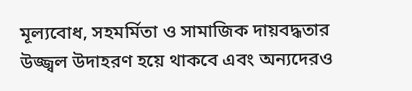মূল্যবোধ, সহমর্মিতা ও সামাজিক দায়বদ্ধতার উজ্জ্বল উদাহরণ হয়ে থাকবে এবং অন্যদেরও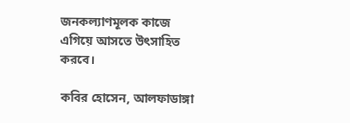জনকল্যাণমূলক কাজে এগিয়ে আসতে উৎসাহিত করবে।

কবির হোসেন, আলফাডাঙ্গা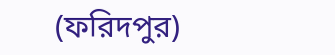(ফরিদপুর)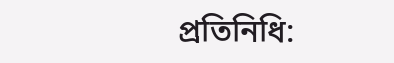প্রতিনিধি: